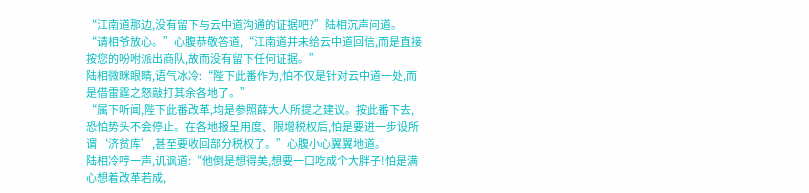“江南道那边,没有留下与云中道沟通的证据吧?”陆相沉声问道。
“请相爷放心。”心腹恭敬答道,“江南道并未给云中道回信,而是直接按您的吩咐派出商队,故而没有留下任何证据。”
陆相微眯眼睛,语气冰冷:“陛下此番作为,怕不仅是针对云中道一处,而是借雷霆之怒敲打其余各地了。”
“属下听闻,陛下此番改革,均是参照薛大人所提之建议。按此番下去,恐怕势头不会停止。在各地报呈用度、限增税权后,怕是要进一步设所谓‘济贫库’,甚至要收回部分税权了。”心腹小心翼翼地道。
陆相冷哼一声,讥讽道:“他倒是想得美,想要一口吃成个大胖子!怕是满心想着改革若成,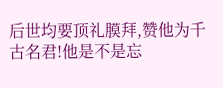后世均要顶礼膜拜,赞他为千古名君!他是不是忘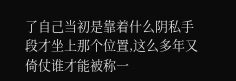了自己当初是靠着什么阴私手段才坐上那个位置,这么多年又倚仗谁才能被称一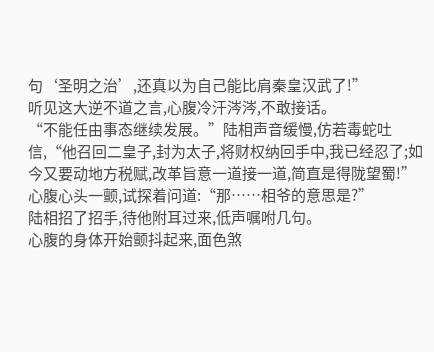句‘圣明之治’,还真以为自己能比肩秦皇汉武了!”
听见这大逆不道之言,心腹冷汗涔涔,不敢接话。
“不能任由事态继续发展。”陆相声音缓慢,仿若毒蛇吐信,“他召回二皇子,封为太子,将财权纳回手中,我已经忍了;如今又要动地方税赋,改革旨意一道接一道,简直是得陇望蜀!”
心腹心头一颤,试探着问道:“那……相爷的意思是?”
陆相招了招手,待他附耳过来,低声嘱咐几句。
心腹的身体开始颤抖起来,面色煞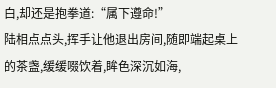白,却还是抱拳道:“属下遵命!”
陆相点点头,挥手让他退出房间,随即端起桌上的茶盏,缓缓啜饮着,眸色深沉如海,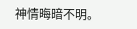神情晦暗不明。